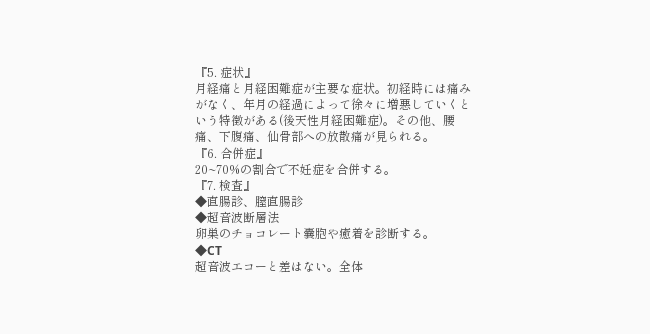『5. 症状』
月経痛と月経困難症が主要な症状。初経時には痛みがなく、年月の経過によって徐々に増悪していくという特徴がある(後天性月経困難症)。その他、腰痛、下腹痛、仙骨部への放散痛が見られる。
『6. 合併症』
20~70%の割合で不妊症を合併する。
『7. 検査』
◆直腸診、膣直腸診
◆超音波断層法
卵巣のチョコレート嚢胞や癒着を診断する。
◆CT
超音波エコーと差はない。全体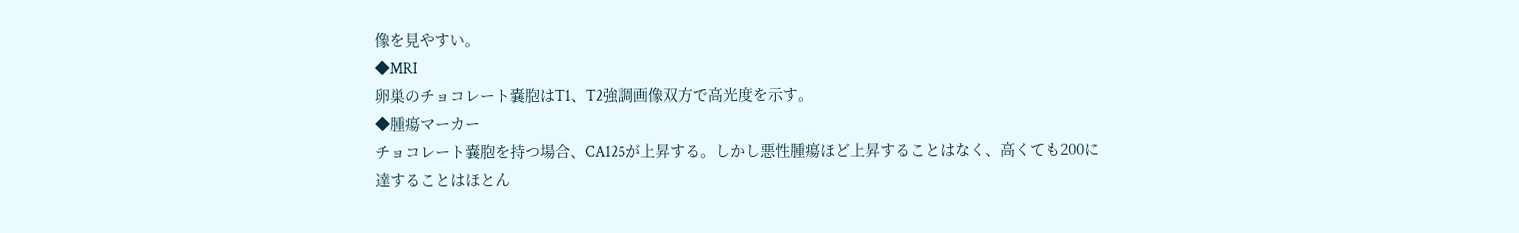像を見やすい。
◆MRI
卵巣のチョコレート嚢胞はT1、T2強調画像双方で高光度を示す。
◆腫瘍マーカー
チョコレート嚢胞を持つ場合、CA125が上昇する。しかし悪性腫瘍ほど上昇することはなく、高くても200に達することはほとん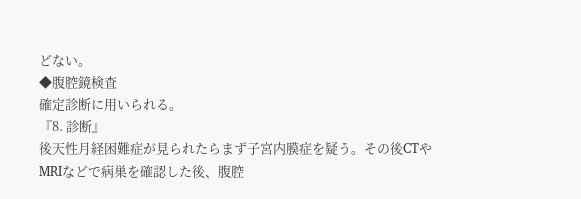どない。
◆腹腔鏡検査
確定診断に用いられる。
『8. 診断』
後天性月経困難症が見られたらまず子宮内膜症を疑う。その後CTやMRIなどで病巣を確認した後、腹腔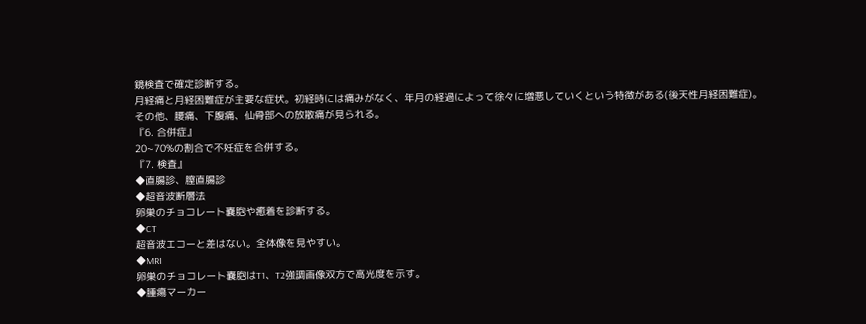鏡検査で確定診断する。
月経痛と月経困難症が主要な症状。初経時には痛みがなく、年月の経過によって徐々に増悪していくという特徴がある(後天性月経困難症)。その他、腰痛、下腹痛、仙骨部への放散痛が見られる。
『6. 合併症』
20~70%の割合で不妊症を合併する。
『7. 検査』
◆直腸診、膣直腸診
◆超音波断層法
卵巣のチョコレート嚢胞や癒着を診断する。
◆CT
超音波エコーと差はない。全体像を見やすい。
◆MRI
卵巣のチョコレート嚢胞はT1、T2強調画像双方で高光度を示す。
◆腫瘍マーカー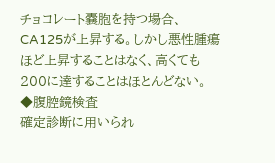チョコレート嚢胞を持つ場合、CA125が上昇する。しかし悪性腫瘍ほど上昇することはなく、高くても200に達することはほとんどない。
◆腹腔鏡検査
確定診断に用いられ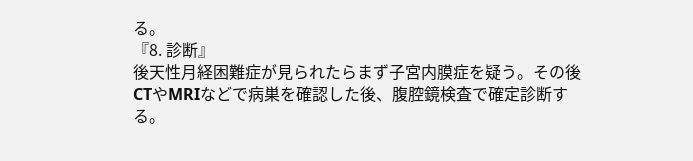る。
『8. 診断』
後天性月経困難症が見られたらまず子宮内膜症を疑う。その後CTやMRIなどで病巣を確認した後、腹腔鏡検査で確定診断する。